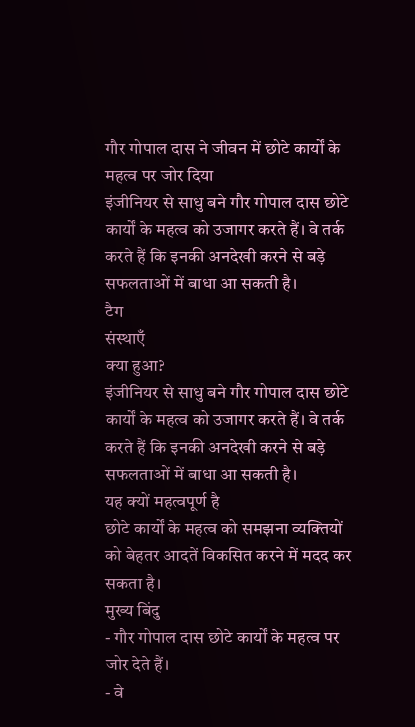गौर गोपाल दास ने जीवन में छोटे कार्यों के महत्व पर जोर दिया
इंजीनियर से साधु बने गौर गोपाल दास छोटे कार्यों के महत्व को उजागर करते हैं। वे तर्क करते हैं कि इनकी अनदेखी करने से बड़े सफलताओं में बाधा आ सकती है।
टैग
संस्थाएँ
क्या हुआ?
इंजीनियर से साधु बने गौर गोपाल दास छोटे कार्यों के महत्व को उजागर करते हैं। वे तर्क करते हैं कि इनकी अनदेखी करने से बड़े सफलताओं में बाधा आ सकती है।
यह क्यों महत्वपूर्ण है
छोटे कार्यों के महत्व को समझना व्यक्तियों को बेहतर आदतें विकसित करने में मदद कर सकता है।
मुख्य बिंदु
- गौर गोपाल दास छोटे कार्यों के महत्व पर जोर देते हैं।
- वे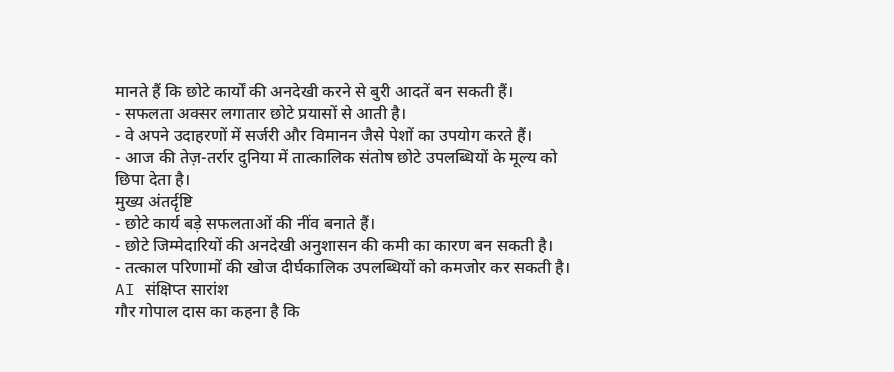मानते हैं कि छोटे कार्यों की अनदेखी करने से बुरी आदतें बन सकती हैं।
- सफलता अक्सर लगातार छोटे प्रयासों से आती है।
- वे अपने उदाहरणों में सर्जरी और विमानन जैसे पेशों का उपयोग करते हैं।
- आज की तेज़-तर्रार दुनिया में तात्कालिक संतोष छोटे उपलब्धियों के मूल्य को छिपा देता है।
मुख्य अंतर्दृष्टि
- छोटे कार्य बड़े सफलताओं की नींव बनाते हैं।
- छोटे जिम्मेदारियों की अनदेखी अनुशासन की कमी का कारण बन सकती है।
- तत्काल परिणामों की खोज दीर्घकालिक उपलब्धियों को कमजोर कर सकती है।
AI संक्षिप्त सारांश
गौर गोपाल दास का कहना है कि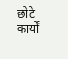छोटे कार्यों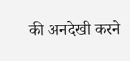की अनदेखी करने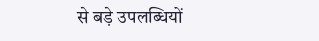से बड़े उपलब्धियों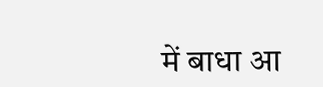में बाधा आ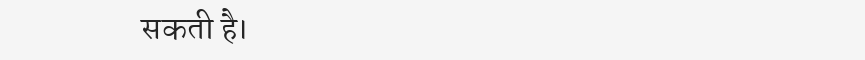सकती है।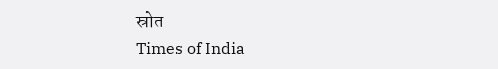स्रोत
Times of India